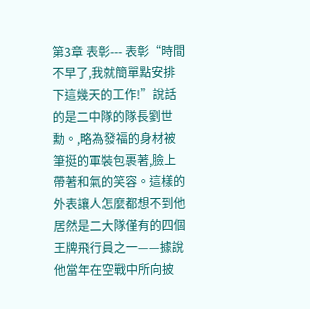第3章 表彰--- 表彰“時間不早了,我就簡單點安排下這幾天的工作!”說話的是二中隊的隊長劉世勳。,略為發福的身材被筆挺的軍裝包裹著,臉上帶著和氣的笑容。這樣的外表讓人怎麼都想不到他居然是二大隊僅有的四個王牌飛行員之一——據說他當年在空戰中所向披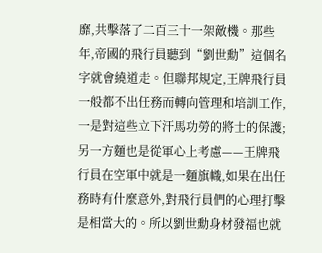靡,共擊落了二百三十一架敵機。那些年,帝國的飛行員聽到“劉世勳”這個名字就會繞道走。但聯邦規定,王牌飛行員一般都不出任務而轉向管理和培訓工作,一是對這些立下汗馬功勞的將士的保護;另一方麵也是從軍心上考慮——王牌飛行員在空軍中就是一麵旗幟,如果在出任務時有什麼意外,對飛行員們的心理打擊是相當大的。所以劉世勳身材發福也就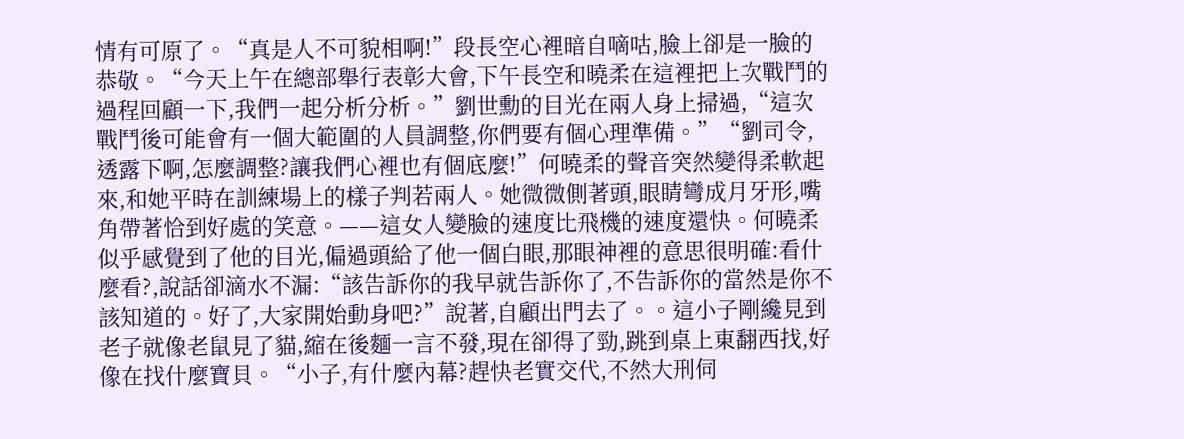情有可原了。“真是人不可貌相啊!”段長空心裡暗自嘀咕,臉上卻是一臉的恭敬。“今天上午在總部舉行表彰大會,下午長空和曉柔在這裡把上次戰鬥的過程回顧一下,我們一起分析分析。”劉世勳的目光在兩人身上掃過,“這次戰鬥後可能會有一個大範圍的人員調整,你們要有個心理準備。”“劉司令,透露下啊,怎麼調整?讓我們心裡也有個底麼!”何曉柔的聲音突然變得柔軟起來,和她平時在訓練場上的樣子判若兩人。她微微側著頭,眼睛彎成月牙形,嘴角帶著恰到好處的笑意。——這女人變臉的速度比飛機的速度還快。何曉柔似乎感覺到了他的目光,偏過頭給了他一個白眼,那眼神裡的意思很明確:看什麼看?,說話卻滴水不漏:“該告訴你的我早就告訴你了,不告訴你的當然是你不該知道的。好了,大家開始動身吧?”說著,自顧出門去了。。這小子剛纔見到老子就像老鼠見了貓,縮在後麵一言不發,現在卻得了勁,跳到桌上東翻西找,好像在找什麼寶貝。“小子,有什麼內幕?趕快老實交代,不然大刑伺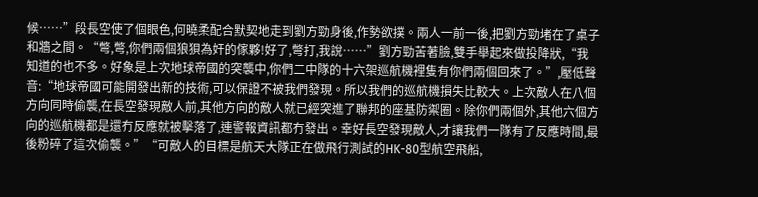候……”段長空使了個眼色,何曉柔配合默契地走到劉方勁身後,作勢欲撲。兩人一前一後,把劉方勁堵在了桌子和牆之間。“彆,彆,你們兩個狼狽為奸的傢夥!好了,彆打,我說……”劉方勁苦著臉,雙手舉起來做投降狀,“我知道的也不多。好象是上次地球帝國的突襲中,你們二中隊的十六架巡航機裡隻有你們兩個回來了。”,壓低聲音:“地球帝國可能開發出新的技術,可以保證不被我們發現。所以我們的巡航機損失比較大。上次敵人在八個方向同時偷襲,在長空發現敵人前,其他方向的敵人就已經突進了聯邦的座基防禦圈。除你們兩個外,其他六個方向的巡航機都是還冇反應就被擊落了,連警報資訊都冇發出。幸好長空發現敵人,才讓我們一隊有了反應時間,最後粉碎了這次偷襲。”“可敵人的目標是航天大隊正在做飛行測試的HK-80型航空飛船,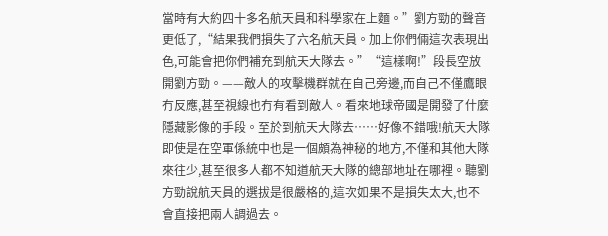當時有大約四十多名航天員和科學家在上麵。”劉方勁的聲音更低了,“結果我們損失了六名航天員。加上你們倆這次表現出色,可能會把你們補充到航天大隊去。”“這樣啊!”段長空放開劉方勁。——敵人的攻擊機群就在自己旁邊,而自己不僅鷹眼冇反應,甚至視線也冇有看到敵人。看來地球帝國是開發了什麼隱藏影像的手段。至於到航天大隊去……好像不錯哦!航天大隊即使是在空軍係統中也是一個頗為神秘的地方,不僅和其他大隊來往少,甚至很多人都不知道航天大隊的總部地址在哪裡。聽劉方勁說航天員的選拔是很嚴格的,這次如果不是損失太大,也不會直接把兩人調過去。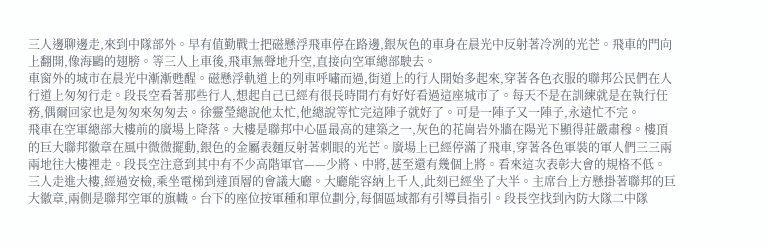三人邊聊邊走,來到中隊部外。早有值勤戰士把磁懸浮飛車停在路邊,銀灰色的車身在晨光中反射著冷冽的光芒。飛車的門向上翻開,像海鷗的翅膀。等三人上車後,飛車無聲地升空,直接向空軍總部駛去。
車窗外的城市在晨光中漸漸甦醒。磁懸浮軌道上的列車呼嘯而過,街道上的行人開始多起來,穿著各色衣服的聯邦公民們在人行道上匆匆行走。段長空看著那些行人,想起自己已經有很長時間冇有好好看過這座城市了。每天不是在訓練就是在執行任務,偶爾回家也是匆匆來匆匆去。徐靈瑩總說他太忙,他總說等忙完這陣子就好了。可是一陣子又一陣子,永遠忙不完。
飛車在空軍總部大樓前的廣場上降落。大樓是聯邦中心區最高的建築之一,灰色的花崗岩外牆在陽光下顯得莊嚴肅穆。樓頂的巨大聯邦徽章在風中微微擺動,銀色的金屬表麵反射著刺眼的光芒。廣場上已經停滿了飛車,穿著各色軍裝的軍人們三三兩兩地往大樓裡走。段長空注意到其中有不少高階軍官——少將、中將,甚至還有幾個上將。看來這次表彰大會的規格不低。
三人走進大樓,經過安檢,乘坐電梯到達頂層的會議大廳。大廳能容納上千人,此刻已經坐了大半。主席台上方懸掛著聯邦的巨大徽章,兩側是聯邦空軍的旗幟。台下的座位按軍種和單位劃分,每個區域都有引導員指引。段長空找到內防大隊二中隊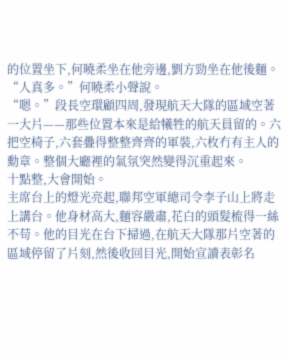的位置坐下,何曉柔坐在他旁邊,劉方勁坐在他後麵。
“人真多。”何曉柔小聲說。
“嗯。”段長空環顧四周,發現航天大隊的區域空著一大片——那些位置本來是給犧牲的航天員留的。六把空椅子,六套疊得整整齊齊的軍裝,六枚冇有主人的勳章。整個大廳裡的氣氛突然變得沉重起來。
十點整,大會開始。
主席台上的燈光亮起,聯邦空軍總司令李子山上將走上講台。他身材高大,麵容嚴肅,花白的頭髮梳得一絲不苟。他的目光在台下掃過,在航天大隊那片空著的區域停留了片刻,然後收回目光,開始宣讀表彰名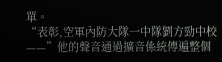單。
“表彰,空軍內防大隊一中隊劉方勁中校——”他的聲音通過擴音係統傳遍整個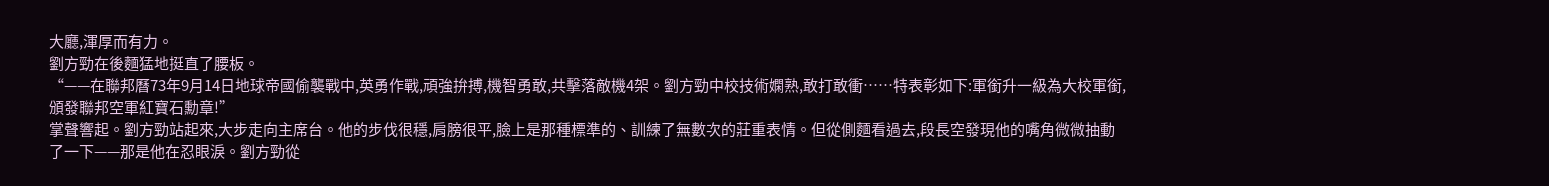大廳,渾厚而有力。
劉方勁在後麵猛地挺直了腰板。
“——在聯邦曆73年9月14日地球帝國偷襲戰中,英勇作戰,頑強拚搏,機智勇敢,共擊落敵機4架。劉方勁中校技術嫻熟,敢打敢衝……特表彰如下:軍銜升一級為大校軍銜,頒發聯邦空軍紅寶石勳章!”
掌聲響起。劉方勁站起來,大步走向主席台。他的步伐很穩,肩膀很平,臉上是那種標準的、訓練了無數次的莊重表情。但從側麵看過去,段長空發現他的嘴角微微抽動了一下——那是他在忍眼淚。劉方勁從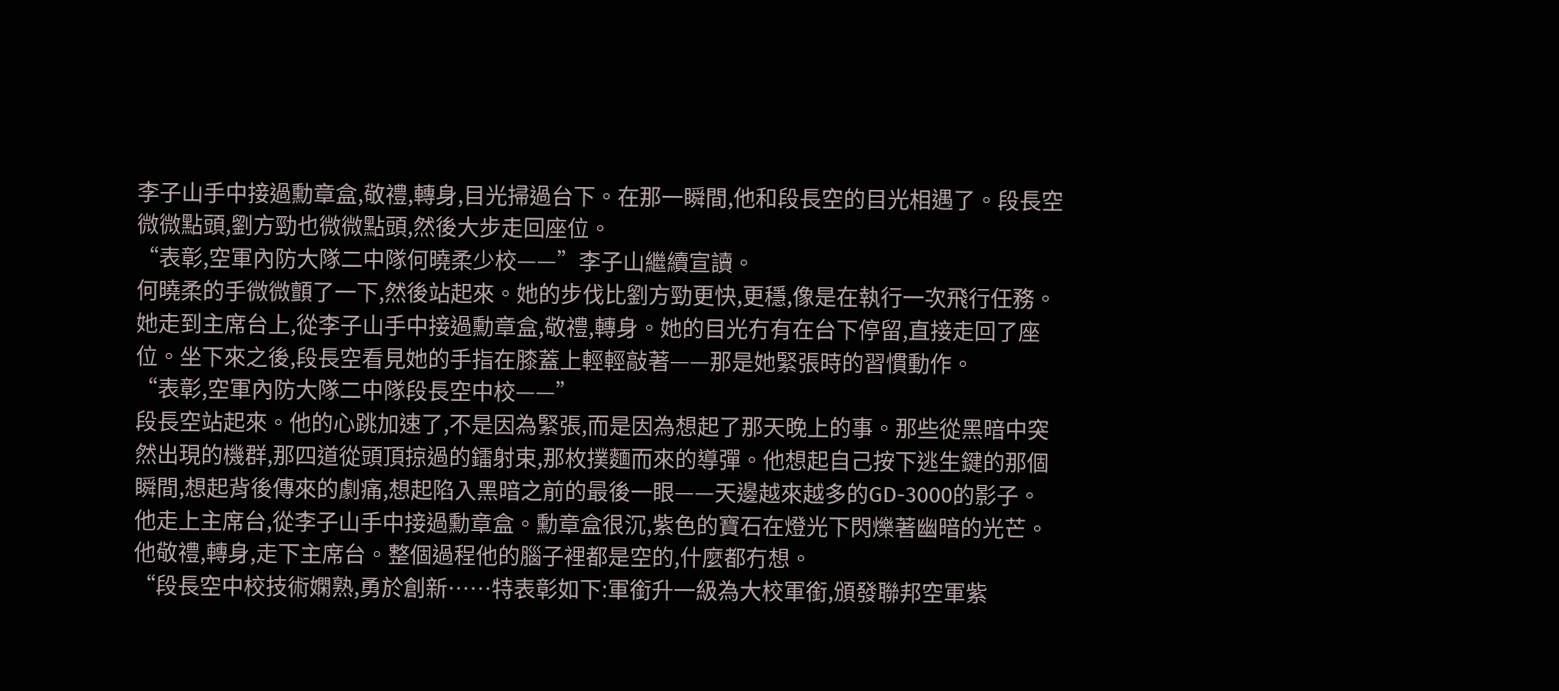李子山手中接過勳章盒,敬禮,轉身,目光掃過台下。在那一瞬間,他和段長空的目光相遇了。段長空微微點頭,劉方勁也微微點頭,然後大步走回座位。
“表彰,空軍內防大隊二中隊何曉柔少校——”李子山繼續宣讀。
何曉柔的手微微顫了一下,然後站起來。她的步伐比劉方勁更快,更穩,像是在執行一次飛行任務。她走到主席台上,從李子山手中接過勳章盒,敬禮,轉身。她的目光冇有在台下停留,直接走回了座位。坐下來之後,段長空看見她的手指在膝蓋上輕輕敲著——那是她緊張時的習慣動作。
“表彰,空軍內防大隊二中隊段長空中校——”
段長空站起來。他的心跳加速了,不是因為緊張,而是因為想起了那天晚上的事。那些從黑暗中突然出現的機群,那四道從頭頂掠過的鐳射束,那枚撲麵而來的導彈。他想起自己按下逃生鍵的那個瞬間,想起背後傳來的劇痛,想起陷入黑暗之前的最後一眼——天邊越來越多的GD-3000的影子。
他走上主席台,從李子山手中接過勳章盒。勳章盒很沉,紫色的寶石在燈光下閃爍著幽暗的光芒。他敬禮,轉身,走下主席台。整個過程他的腦子裡都是空的,什麼都冇想。
“段長空中校技術嫻熟,勇於創新……特表彰如下:軍銜升一級為大校軍銜,頒發聯邦空軍紫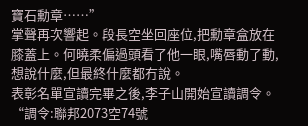寶石勳章……”
掌聲再次響起。段長空坐回座位,把勳章盒放在膝蓋上。何曉柔偏過頭看了他一眼,嘴唇動了動,想說什麼,但最終什麼都冇說。
表彰名單宣讀完畢之後,李子山開始宣讀調令。
“調令:聯邦2073空74號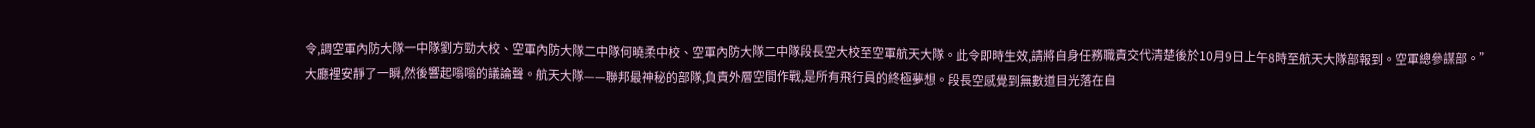令,調空軍內防大隊一中隊劉方勁大校、空軍內防大隊二中隊何曉柔中校、空軍內防大隊二中隊段長空大校至空軍航天大隊。此令即時生效,請將自身任務職責交代清楚後於10月9日上午8時至航天大隊部報到。空軍總參謀部。”
大廳裡安靜了一瞬,然後響起嗡嗡的議論聲。航天大隊——聯邦最神秘的部隊,負責外層空間作戰,是所有飛行員的終極夢想。段長空感覺到無數道目光落在自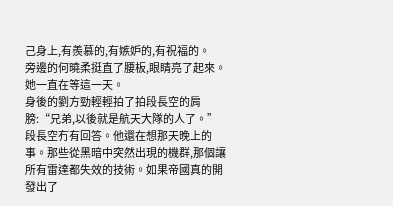己身上,有羨慕的,有嫉妒的,有祝福的。
旁邊的何曉柔挺直了腰板,眼睛亮了起來。她一直在等這一天。
身後的劉方勁輕輕拍了拍段長空的肩膀:“兄弟,以後就是航天大隊的人了。”
段長空冇有回答。他還在想那天晚上的事。那些從黑暗中突然出現的機群,那個讓所有雷達都失效的技術。如果帝國真的開發出了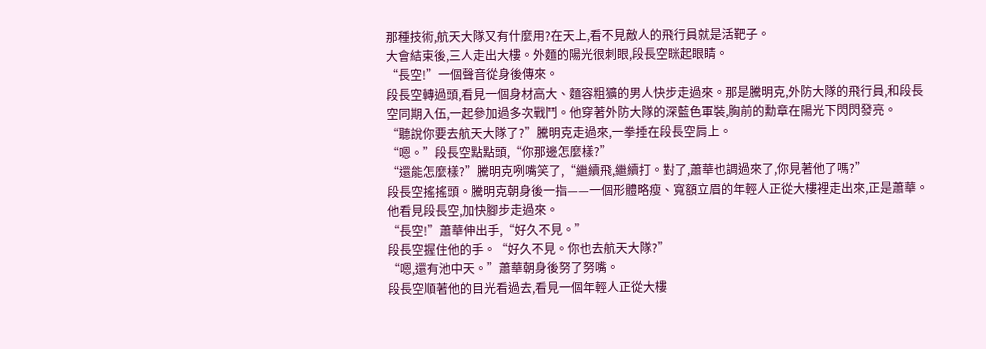那種技術,航天大隊又有什麼用?在天上,看不見敵人的飛行員就是活靶子。
大會結束後,三人走出大樓。外麵的陽光很刺眼,段長空眯起眼睛。
“長空!”一個聲音從身後傳來。
段長空轉過頭,看見一個身材高大、麵容粗獷的男人快步走過來。那是騰明克,外防大隊的飛行員,和段長空同期入伍,一起參加過多次戰鬥。他穿著外防大隊的深藍色軍裝,胸前的勳章在陽光下閃閃發亮。
“聽說你要去航天大隊了?”騰明克走過來,一拳捶在段長空肩上。
“嗯。”段長空點點頭,“你那邊怎麼樣?”
“還能怎麼樣?”騰明克咧嘴笑了,“繼續飛,繼續打。對了,蕭華也調過來了,你見著他了嗎?”
段長空搖搖頭。騰明克朝身後一指——一個形體略瘦、寬額立眉的年輕人正從大樓裡走出來,正是蕭華。他看見段長空,加快腳步走過來。
“長空!”蕭華伸出手,“好久不見。”
段長空握住他的手。“好久不見。你也去航天大隊?”
“嗯,還有池中天。”蕭華朝身後努了努嘴。
段長空順著他的目光看過去,看見一個年輕人正從大樓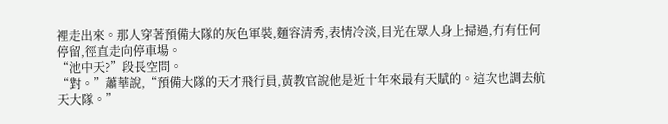裡走出來。那人穿著預備大隊的灰色軍裝,麵容清秀,表情冷淡,目光在眾人身上掃過,冇有任何停留,徑直走向停車場。
“池中天?”段長空問。
“對。”蕭華說,“預備大隊的天才飛行員,黃教官說他是近十年來最有天賦的。這次也調去航天大隊。”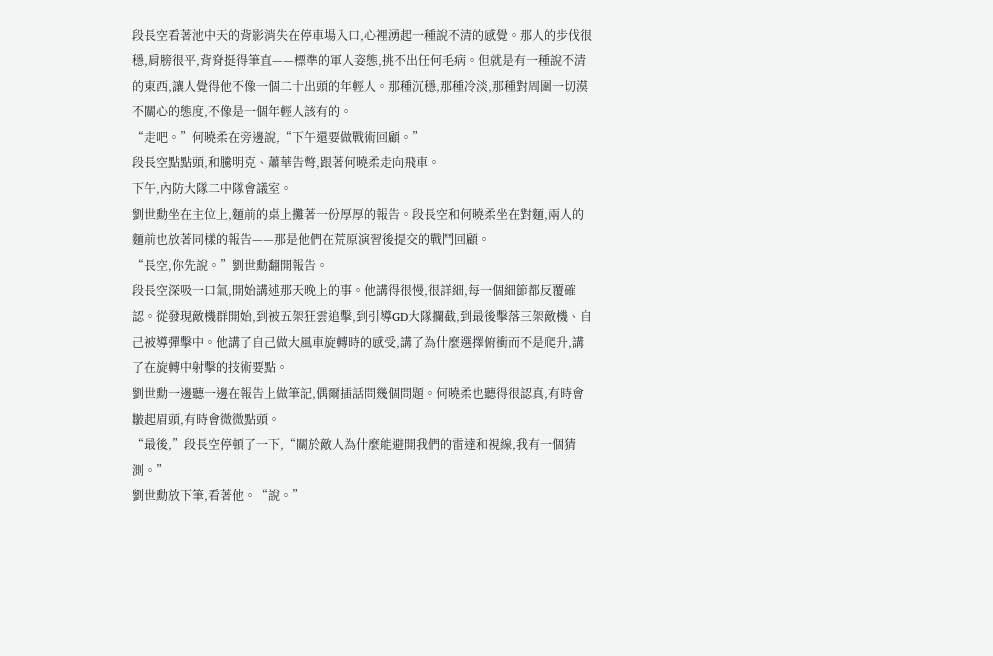段長空看著池中天的背影消失在停車場入口,心裡湧起一種說不清的感覺。那人的步伐很穩,肩膀很平,背脊挺得筆直——標準的軍人姿態,挑不出任何毛病。但就是有一種說不清的東西,讓人覺得他不像一個二十出頭的年輕人。那種沉穩,那種冷淡,那種對周圍一切漠不關心的態度,不像是一個年輕人該有的。
“走吧。”何曉柔在旁邊說,“下午還要做戰術回顧。”
段長空點點頭,和騰明克、蕭華告彆,跟著何曉柔走向飛車。
下午,內防大隊二中隊會議室。
劉世勳坐在主位上,麵前的桌上攤著一份厚厚的報告。段長空和何曉柔坐在對麵,兩人的麵前也放著同樣的報告——那是他們在荒原演習後提交的戰鬥回顧。
“長空,你先說。”劉世勳翻開報告。
段長空深吸一口氣,開始講述那天晚上的事。他講得很慢,很詳細,每一個細節都反覆確認。從發現敵機群開始,到被五架狂雲追擊,到引導GD大隊攔截,到最後擊落三架敵機、自己被導彈擊中。他講了自己做大風車旋轉時的感受,講了為什麼選擇俯衝而不是爬升,講了在旋轉中射擊的技術要點。
劉世勳一邊聽一邊在報告上做筆記,偶爾插話問幾個問題。何曉柔也聽得很認真,有時會皺起眉頭,有時會微微點頭。
“最後,”段長空停頓了一下,“關於敵人為什麼能避開我們的雷達和視線,我有一個猜測。”
劉世勳放下筆,看著他。“說。”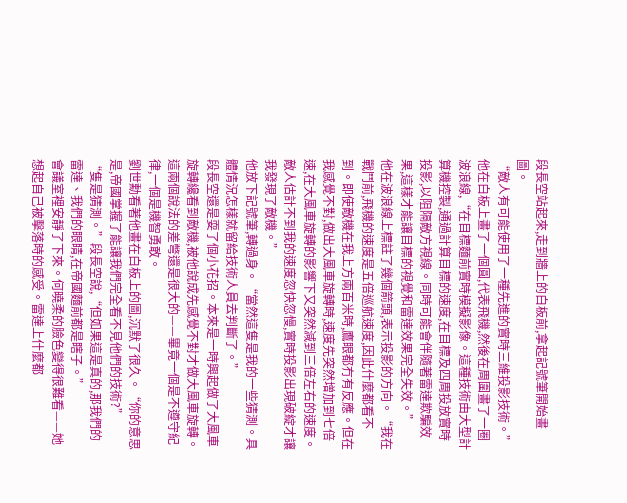段長空站起來,走到牆上的白板前,拿起記號筆開始畫圖。
“敵人有可能使用了一種先進的實時三維投影技術。”他在白板上畫了一個圓,代表飛機,然後在周圍畫了一圈波浪線,“在目標麵前實時模擬影像。這種技術由大型計算機控製,通過計算目標的速度,在目標及四周投放實時投影,以阻隔敵方視線。同時可能會伴隨著雷達欺騙效果,這樣才能讓目標的視覺和雷達效果完全失效。”
他在波浪線上標註了幾個箭頭,表示投影的方向。“我在戰鬥前,飛機的速度是五倍巡航速度,因此什麼都看不到。即使敵機在我上方兩百米時,鷹眼都冇有反應。但在我感覺不對,做出大風車旋轉時,速度先突然增加到七倍速,在大風車旋轉的影響下又突然減到三倍左右的速度。敵人估計不到我的速度忽快忽慢,實時投影出現破綻才讓我發現了敵機。”
他放下記號筆,轉過身。“當然這隻是我的一些猜測。具體情況怎樣就留給技術人員去判斷了。”
段長空還是耍了個小花招。本來是一時興起做了大風車旋轉纔看到敵機,被他說成先感覺不對才做大風車旋轉。這兩個說法的差彆還是很大的——畢竟一個是不遵守紀律,一個是機智勇敢。
劉世勳看著他畫在白板上的圖,沉默了很久。“你的意思是,帝國掌握了能讓我們完全看不見他們的技術?”
“隻是猜測。”段長空說,“但如果這是真的,那我們的雷達、我們的眼睛,在帝國麵前都是瞎子。”
會議室裡安靜了下來。何曉柔的臉色變得很難看——她想起自己被擊落時的感受。雷達上什麼都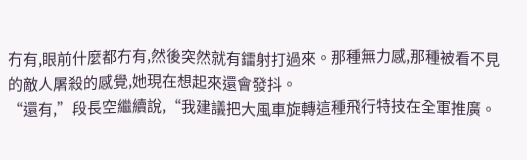冇有,眼前什麼都冇有,然後突然就有鐳射打過來。那種無力感,那種被看不見的敵人屠殺的感覺,她現在想起來還會發抖。
“還有,”段長空繼續說,“我建議把大風車旋轉這種飛行特技在全軍推廣。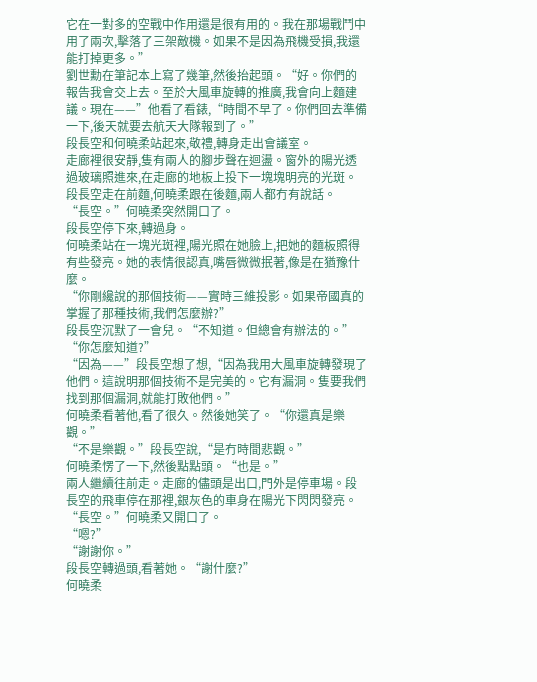它在一對多的空戰中作用還是很有用的。我在那場戰鬥中用了兩次,擊落了三架敵機。如果不是因為飛機受損,我還能打掉更多。”
劉世勳在筆記本上寫了幾筆,然後抬起頭。“好。你們的報告我會交上去。至於大風車旋轉的推廣,我會向上麵建議。現在——”他看了看錶,“時間不早了。你們回去準備一下,後天就要去航天大隊報到了。”
段長空和何曉柔站起來,敬禮,轉身走出會議室。
走廊裡很安靜,隻有兩人的腳步聲在迴盪。窗外的陽光透過玻璃照進來,在走廊的地板上投下一塊塊明亮的光斑。段長空走在前麵,何曉柔跟在後麵,兩人都冇有說話。
“長空。”何曉柔突然開口了。
段長空停下來,轉過身。
何曉柔站在一塊光斑裡,陽光照在她臉上,把她的麵板照得有些發亮。她的表情很認真,嘴唇微微抿著,像是在猶豫什麼。
“你剛纔說的那個技術——實時三維投影。如果帝國真的掌握了那種技術,我們怎麼辦?”
段長空沉默了一會兒。“不知道。但總會有辦法的。”
“你怎麼知道?”
“因為——”段長空想了想,“因為我用大風車旋轉發現了他們。這說明那個技術不是完美的。它有漏洞。隻要我們找到那個漏洞,就能打敗他們。”
何曉柔看著他,看了很久。然後她笑了。“你還真是樂觀。”
“不是樂觀。”段長空說,“是冇時間悲觀。”
何曉柔愣了一下,然後點點頭。“也是。”
兩人繼續往前走。走廊的儘頭是出口,門外是停車場。段長空的飛車停在那裡,銀灰色的車身在陽光下閃閃發亮。
“長空。”何曉柔又開口了。
“嗯?”
“謝謝你。”
段長空轉過頭,看著她。“謝什麼?”
何曉柔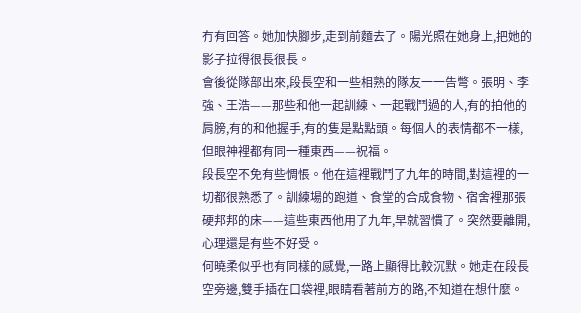冇有回答。她加快腳步,走到前麵去了。陽光照在她身上,把她的影子拉得很長很長。
會後從隊部出來,段長空和一些相熟的隊友一一告彆。張明、李強、王浩——那些和他一起訓練、一起戰鬥過的人,有的拍他的肩膀,有的和他握手,有的隻是點點頭。每個人的表情都不一樣,但眼神裡都有同一種東西——祝福。
段長空不免有些惆悵。他在這裡戰鬥了九年的時間,對這裡的一切都很熟悉了。訓練場的跑道、食堂的合成食物、宿舍裡那張硬邦邦的床——這些東西他用了九年,早就習慣了。突然要離開,心理還是有些不好受。
何曉柔似乎也有同樣的感覺,一路上顯得比較沉默。她走在段長空旁邊,雙手插在口袋裡,眼睛看著前方的路,不知道在想什麼。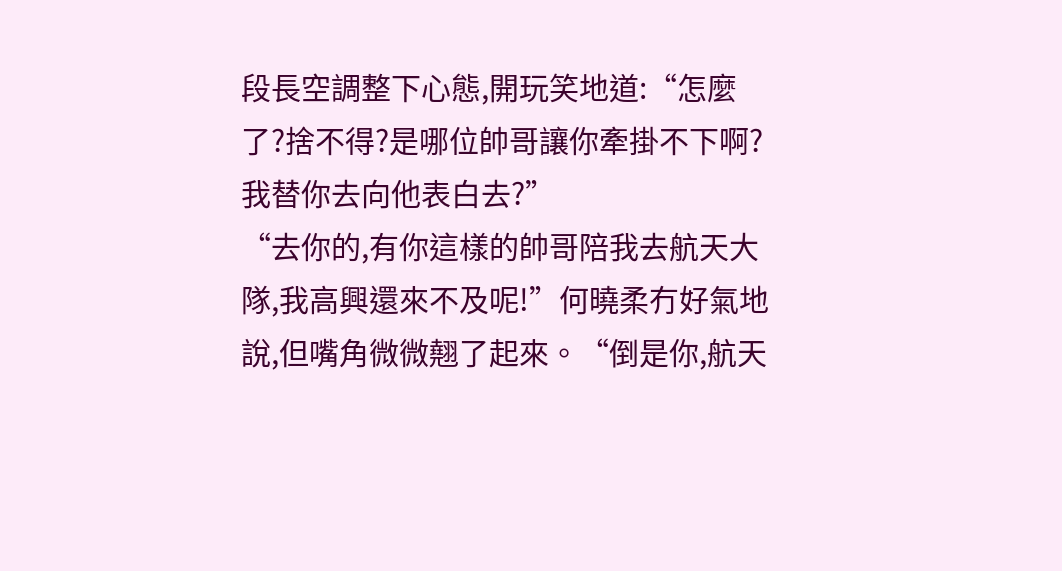段長空調整下心態,開玩笑地道:“怎麼了?捨不得?是哪位帥哥讓你牽掛不下啊?我替你去向他表白去?”
“去你的,有你這樣的帥哥陪我去航天大隊,我高興還來不及呢!”何曉柔冇好氣地說,但嘴角微微翹了起來。“倒是你,航天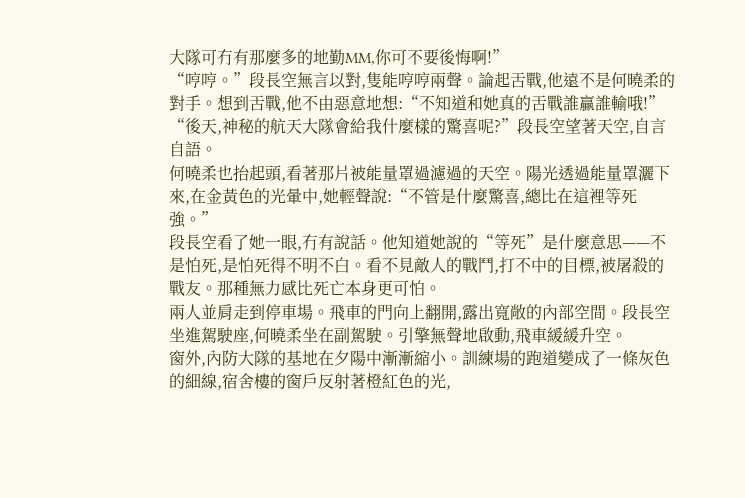大隊可冇有那麼多的地勤MM,你可不要後悔啊!”
“哼哼。”段長空無言以對,隻能哼哼兩聲。論起舌戰,他遠不是何曉柔的對手。想到舌戰,他不由惡意地想:“不知道和她真的舌戰誰贏誰輸哦!”
“後天,神秘的航天大隊會給我什麼樣的驚喜呢?”段長空望著天空,自言自語。
何曉柔也抬起頭,看著那片被能量罩過濾過的天空。陽光透過能量罩灑下來,在金黃色的光暈中,她輕聲說:“不管是什麼驚喜,總比在這裡等死強。”
段長空看了她一眼,冇有說話。他知道她說的“等死”是什麼意思——不是怕死,是怕死得不明不白。看不見敵人的戰鬥,打不中的目標,被屠殺的戰友。那種無力感比死亡本身更可怕。
兩人並肩走到停車場。飛車的門向上翻開,露出寬敞的內部空間。段長空坐進駕駛座,何曉柔坐在副駕駛。引擎無聲地啟動,飛車緩緩升空。
窗外,內防大隊的基地在夕陽中漸漸縮小。訓練場的跑道變成了一條灰色的細線,宿舍樓的窗戶反射著橙紅色的光,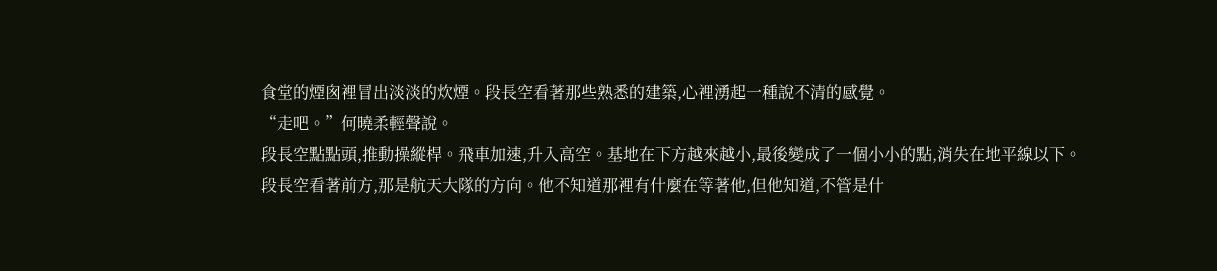食堂的煙囪裡冒出淡淡的炊煙。段長空看著那些熟悉的建築,心裡湧起一種說不清的感覺。
“走吧。”何曉柔輕聲說。
段長空點點頭,推動操縱桿。飛車加速,升入高空。基地在下方越來越小,最後變成了一個小小的點,消失在地平線以下。
段長空看著前方,那是航天大隊的方向。他不知道那裡有什麼在等著他,但他知道,不管是什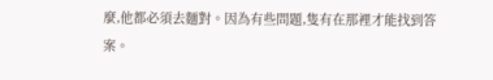麼,他都必須去麵對。因為有些問題,隻有在那裡才能找到答案。